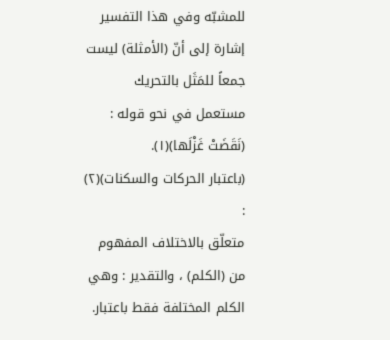للمشبّه وفي هذا التفسير إشارة إلى أنّ (الأمثلة) ليست جمعاً للمَثَل بالتحريك مستعمل في نحو قوله : (نَقَضَتْ غَزْلَها)(١).
(باعتبار الحركات والسكنات)(٢) :
متعلّق بالاختلاف المفهوم من (الكلم) ، والتقدير : وهي الكلم المختلفة فقط باعتبار.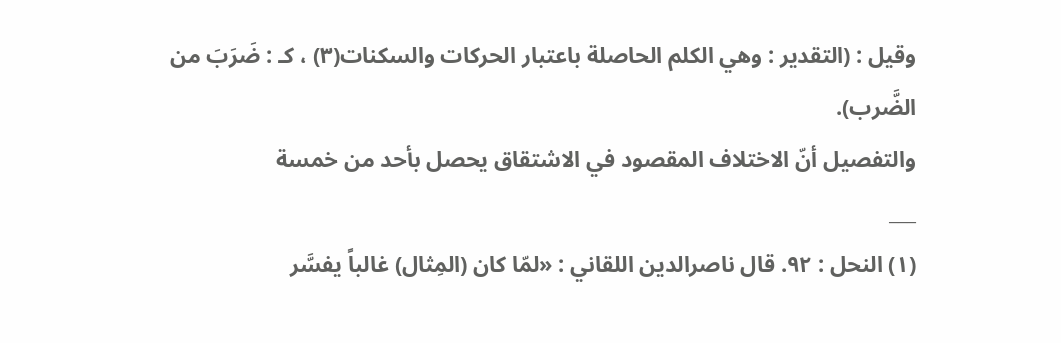وقيل : (التقدير : وهي الكلم الحاصلة باعتبار الحركات والسكنات(٣) ، كـ : ضَرَبَ من الضَّرب).
والتفصيل أنّ الاختلاف المقصود في الاشتقاق يحصل بأحد من خمسة
___
(١) النحل : ٩٢. قال ناصرالدين اللقاني : «لمّا كان (المِثال) غالباً يفسَّر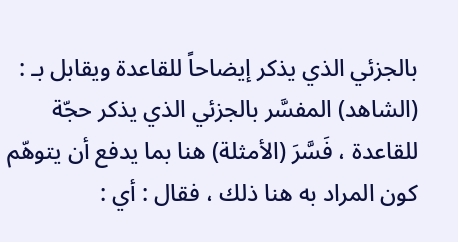بالجزئي الذي يذكر إيضاحاً للقاعدة ويقابل بـ : (الشاهد) المفسَّر بالجزئي الذي يذكر حجّة للقاعدة ، فَسَّرَ (الأمثلة) هنا بما يدفع أن يتوهّم كون المراد به هنا ذلك ، فقال : أي :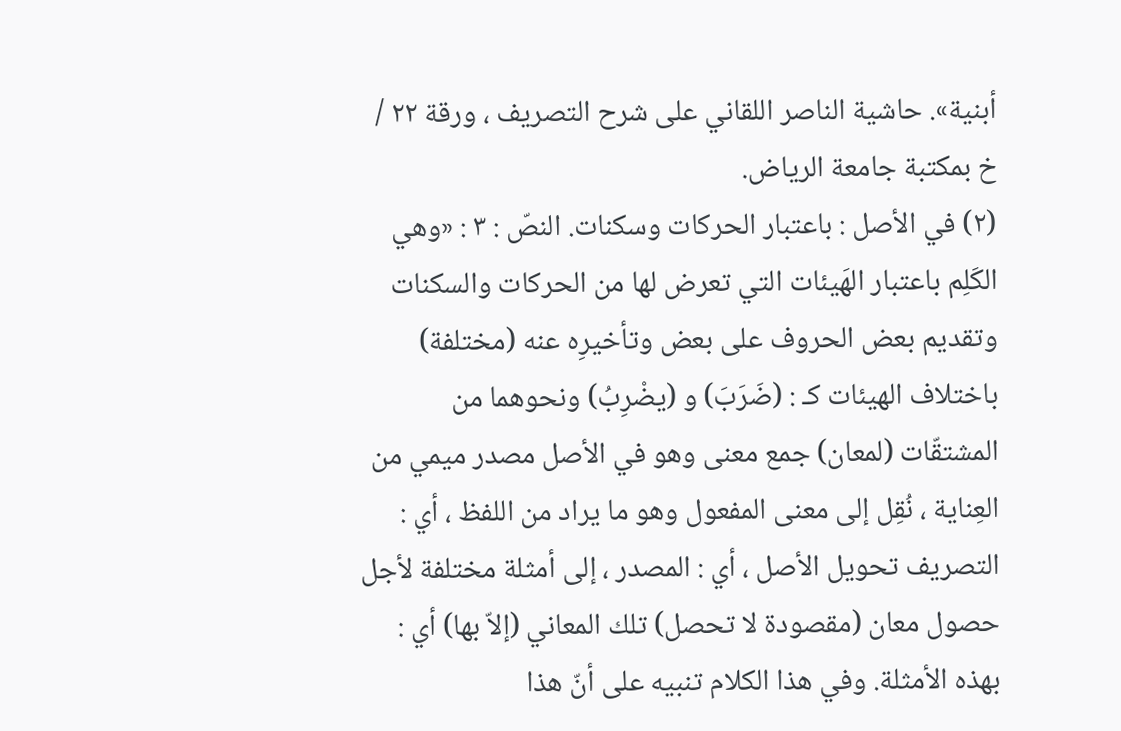أبنية». حاشية الناصر اللقاني على شرح التصريف ، ورقة ٢٢ / خ بمكتبة جامعة الرياض.
(٢) في الأصل : باعتبار الحركات وسكنات. النصّ : ٣ : «وهي الكَلِم باعتبار الهَيئات التي تعرض لها من الحركات والسكنات وتقديم بعض الحروف على بعض وتأخيرِه عنه (مختلفة) باختلاف الهيئات كـ : (ضَرَبَ) و (يضْرِبُ) ونحوهما من المشتقّات (لمعان) جمع معنى وهو في الأصل مصدر ميمي من العِناية ، نُقِل إلى معنى المفعول وهو ما يراد من اللفظ ، أي : التصريف تحويل الأصل ، أي : المصدر ، إلى أمثلة مختلفة لأجل حصول معان (مقصودة لا تحصل) تلك المعاني (إلاّ بها) أي : بهذه الأمثلة. وفي هذا الكلام تنبيه على أنّ هذا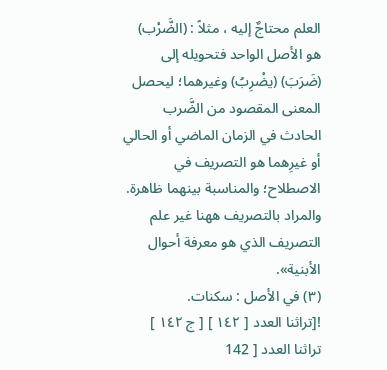العلم محتاجٌ إليه ، مثلاً : (الضَّرْب) هو الأصل الواحد فتحويله إلى (ضَرَبَ) (يضْرِبُ) وغيرهما؛ ليحصل المعنى المقصود من الضَّرب الحادث في الزمان الماضي أو الحالي أو غيرِهما هو التصريف في الاصطلاح؛ والمناسبة بينهما ظاهرة. والمراد بالتصريف ههنا غير علم التصريف الذي هو معرفة أحوال الأبنية».
(٣) في الأصل : سكنات.
![تراثنا العدد [ ١٤٢ ] [ ج ١٤٢ ] تراثنا العدد [ 142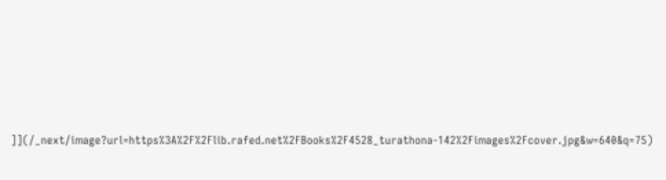]](/_next/image?url=https%3A%2F%2Flib.rafed.net%2FBooks%2F4528_turathona-142%2Fimages%2Fcover.jpg&w=640&q=75)